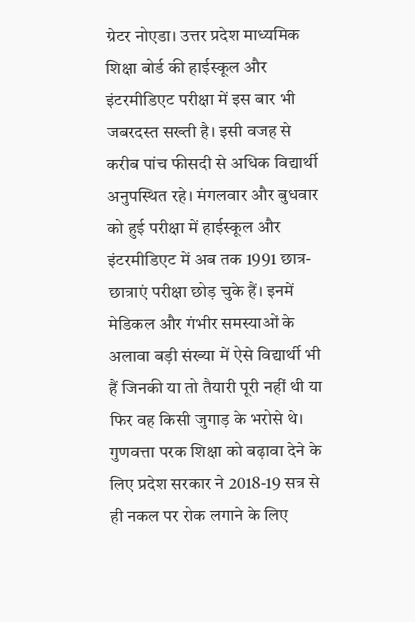ग्रेटर नोएडा। उत्तर प्रदेश माध्यमिक शिक्षा बोर्ड की हाईस्कूल और इंटरमीडिएट परीक्षा में इस बार भी जबरदस्त सख्ती है। इसी वजह से करीब पांच फीसदी से अधिक विद्यार्थी अनुपस्थित रहे। मंगलवार और बुधवार को हुई परीक्षा में हाईस्कूल और इंटरमीडिएट में अब तक 1991 छात्र-छात्राएं परीक्षा छोड़ चुके हैं। इनमें मेडिकल और गंभीर समस्याओं के अलावा बड़ी संख्या में ऐसे विद्यार्थी भी हैं जिनकी या तो तैयारी पूरी नहीं थी या फिर वह किसी जुगाड़ के भरोसे थे।
गुणवत्ता परक शिक्षा को बढ़ावा देने के लिए प्रदेश सरकार ने 2018-19 सत्र से ही नकल पर रोक लगाने के लिए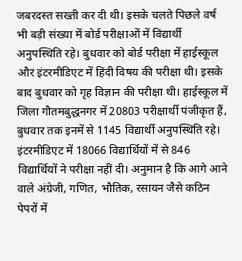जबरदस्त सख्ती कर दी थी। इसके चलते पिछले वर्ष भी बड़ी संख्या में बोर्ड परीक्षाओं में विद्यार्थी अनुपस्थिति रहे। बुधवार को बोर्ड परीक्षा में हाईस्कूल और इंटरमीडिएट में हिंदी विषय की परीक्षा थी। इसके बाद बुधवार को गृह विज्ञान की परीक्षा थी। हाईस्कूल में जिला गौतमबुद्धनगर में 20803 परीक्षार्थी पंजीकृत हैं, बुधवार तक इनमें से 1145 विद्यार्थी अनुपस्थिति रहे। इंटरमीडिएट में 18066 विद्यार्थियों में से 846 विद्यार्थियों ने परीक्षा नहीं दी। अनुमान है कि आगे आने वाले अंग्रेजी, गणित, भौतिक, रसायन जैसे कठिन पेपरों में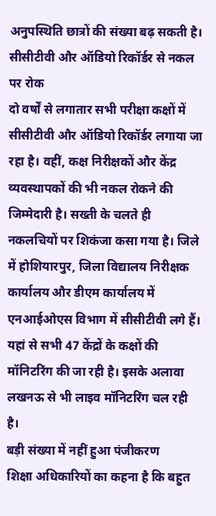अनुपस्थिति छात्रों की संख्या बढ़ सकती है।
सीसीटीवी और ऑडियो रिकॉर्डर से नकल पर रोक
दो वर्षों से लगातार सभी परीक्षा कक्षों में सीसीटीवी और ऑडियो रिकॉर्डर लगाया जा रहा है। वहीं, कक्ष निरीक्षकों और केंद्र व्यवस्थापकों की भी नकल रोकने की जिम्मेदारी है। सख्ती के चलते ही नकलचियों पर शिकंजा कसा गया है। जिले में होशियारपुर, जिला विद्यालय निरीक्षक कार्यालय और डीएम कार्यालय में एनआईओएस विभाग में सीसीटीवी लगे हैं। यहां से सभी 47 केंद्रों के कक्षों की मॉनिटरिंग की जा रही है। इसके अलावा लखनऊ से भी लाइव मॉनिटरिंग चल रही है।
बड़ी संख्या में नहीं हुआ पंजीकरण
शिक्षा अधिकारियों का कहना है कि बहुत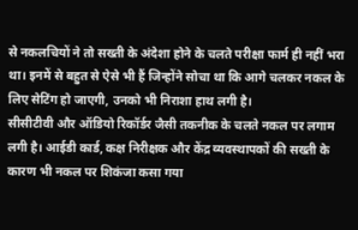से नकलचियों ने तो सख्ती के अंदेशा होने के चलते परीक्षा फार्म ही नहीं भरा था। इनमें से बहुत से ऐसे भी हैं जिन्होंने सोचा था कि आगे चलकर नकल के लिए सेटिंग हो जाएगी, उनको भी निराशा हाथ लगी है।
सीसीटीवी और ऑडियो रिकॉर्डर जैसी तकनीक के चलते नकल पर लगाम लगी है। आईडी कार्ड, कक्ष निरीक्षक और केंद्र व्यवस्थापकों की सख्ती के कारण भी नकल पर शिकंजा कसा गया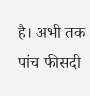है। अभी तक पांच फीसदी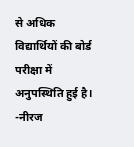से अधिक विद्यार्थियों की बोर्ड परीक्षा में अनुपस्थिति हुई है।
-नीरज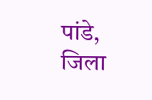पांडे, जिला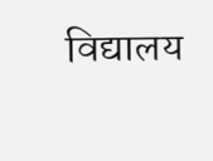विद्यालय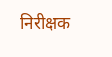निरीक्षक